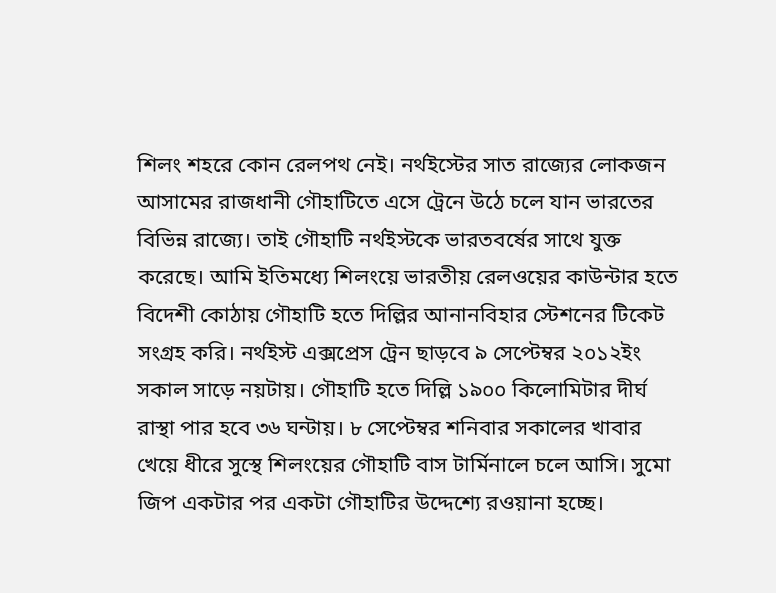শিলং শহরে কোন রেলপথ নেই। নর্থইস্টের সাত রাজ্যের লোকজন আসামের রাজধানী গৌহাটিতে এসে ট্রেনে উঠে চলে যান ভারতের বিভিন্ন রাজ্যে। তাই গৌহাটি নর্থইস্টকে ভারতবর্ষের সাথে যুক্ত করেছে। আমি ইতিমধ্যে শিলংয়ে ভারতীয় রেলওয়ের কাউন্টার হতে বিদেশী কোঠায় গৌহাটি হতে দিল্লির আনানবিহার স্টেশনের টিকেট সংগ্রহ করি। নর্থইস্ট এক্সপ্রেস ট্রেন ছাড়বে ৯ সেপ্টেম্বর ২০১২ইং সকাল সাড়ে নয়টায়। গৌহাটি হতে দিল্লি ১৯০০ কিলোমিটার দীর্ঘ রাস্থা পার হবে ৩৬ ঘন্টায়। ৮ সেপ্টেম্বর শনিবার সকালের খাবার খেয়ে ধীরে সুস্থে শিলংয়ের গৌহাটি বাস টার্মিনালে চলে আসি। সুমো জিপ একটার পর একটা গৌহাটির উদ্দেশ্যে রওয়ানা হচ্ছে।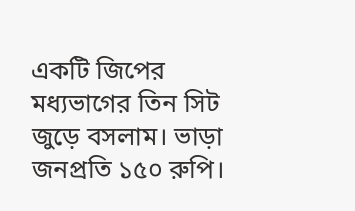একটি জিপের মধ্যভাগের তিন সিট জুড়ে বসলাম। ভাড়া জনপ্রতি ১৫০ রুপি।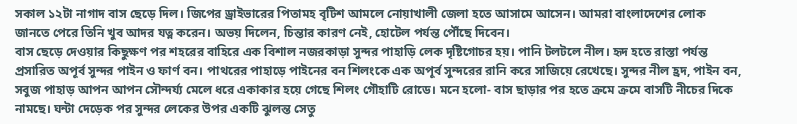সকাল ১২টা নাগাদ বাস ছেড়ে দিল। জিপের ড্রাইভারের পিতামহ বৃটিশ আমলে নোয়াখালী জেলা হতে আসামে আসেন। আমরা বাংলাদেশের লোক জানতে পেরে তিনি খুব আদর যত্ন করেন। অভয় দিলেন, চিন্তার কারণ নেই, হোটেল পর্যন্ত পৌঁছে দিবেন।
বাস ছেড়ে দেওয়ার কিছুক্ষণ পর শহরের বাহিরে এক বিশাল নজরকাড়া সুন্দর পাহাড়ি লেক দৃষ্টিগোচর হয়। পানি টলটলে নীল। হৃদ হতে রাস্তা পর্যন্ত প্রসারিত অপূর্ব সুন্দর পাইন ও ফার্ণ বন। পাথরের পাহাড়ে পাইনের বন শিলংকে এক অপূর্ব সুন্দরের রানি করে সাজিয়ে রেখেছে। সুন্দর নীল হ্রদ, পাইন বন, সবুজ পাহাড় আপন আপন সৌন্দর্য্য মেলে ধরে একাকার হয়ে গেছে শিলং গৌহাটি রোডে। মনে হলো- বাস ছাড়ার পর হতে ক্রমে ক্রমে বাসটি নীচের দিকে নামছে। ঘন্টা দেড়েক পর সুন্দর লেকের উপর একটি ঝুলন্ত সেতু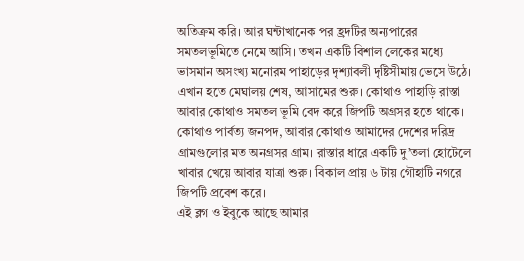অতিক্রম করি। আর ঘন্টাখানেক পর হ্রদটির অন্যপারের সমতলভূমিতে নেমে আসি। তখন একটি বিশাল লেকের মধ্যে ভাসমান অসংখ্য মনোরম পাহাড়ের দৃশ্যাবলী দৃষ্টিসীমায় ভেসে উঠে। এখান হতে মেঘালয় শেষ, আসামের শুরু। কোথাও পাহাড়ি রাস্তা আবার কোথাও সমতল ভূমি বেদ করে জিপটি অগ্রসর হতে থাকে। কোথাও পার্বত্য জনপদ, আবার কোথাও আমাদের দেশের দরিদ্র গ্রামগুলোর মত অনগ্রসর গ্রাম। রাস্তার ধারে একটি দু’তলা হোটেলে খাবার খেয়ে আবার যাত্রা শুরু। বিকাল প্রায় ৬ টায় গৌহাটি নগরে জিপটি প্রবেশ করে।
এই ব্লগ ও ইবুকে আছে আমার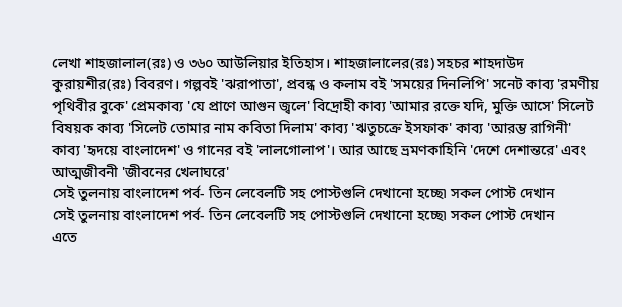লেখা শাহজালাল(রঃ) ও ৩৬০ আউলিয়ার ইতিহাস। শাহজালালের(রঃ) সহচর শাহদাউদ কুরায়শীর(রঃ) বিবরণ। গল্পবই 'ঝরাপাতা', প্রবন্ধ ও কলাম বই 'সময়ের দিনলিপি' সনেট কাব্য 'রমণীয় পৃথিবীর বুকে' প্রেমকাব্য 'যে প্রাণে আগুন জ্বলে' বিদ্রোহী কাব্য 'আমার রক্তে যদি, মুক্তি আসে' সিলেট বিষয়ক কাব্য 'সিলেট তোমার নাম কবিতা দিলাম' কাব্য 'ঋতুচক্রে ইসফাক' কাব্য 'আরম্ভ রাগিনী' কাব্য 'হৃদয়ে বাংলাদেশ' ও গানের বই 'লালগোলাপ'। আর আছে ভ্রমণকাহিনি 'দেশে দেশান্তরে' এবং আত্মজীবনী 'জীবনের খেলাঘরে'
সেই তুলনায় বাংলাদেশ পর্ব- তিন লেবেলটি সহ পোস্টগুলি দেখানো হচ্ছে৷ সকল পোস্ট দেখান
সেই তুলনায় বাংলাদেশ পর্ব- তিন লেবেলটি সহ পোস্টগুলি দেখানো হচ্ছে৷ সকল পোস্ট দেখান
এতে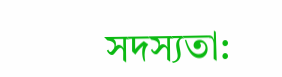সদস্যতা: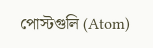পোস্টগুলি (Atom)